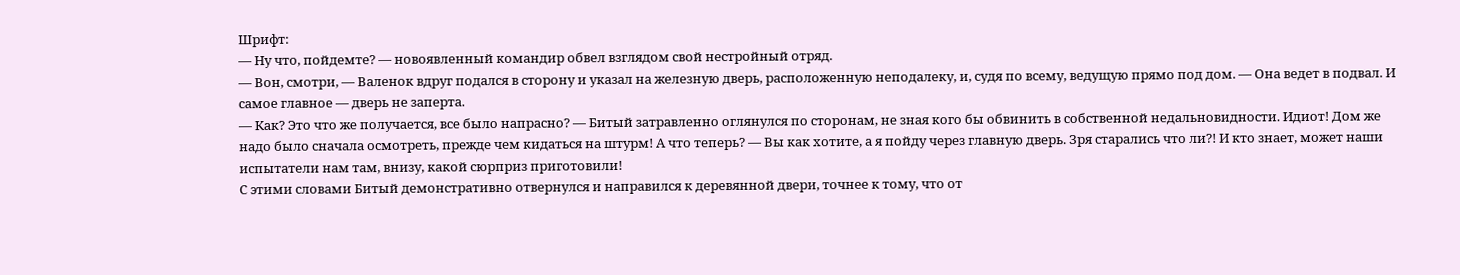Шрифт:
— Ну что, пойдемте? — новоявленный командир обвел взглядом свой нестройный отряд.
— Вон, смотри, — Валенок вдруг подался в сторону и указал на железную дверь, расположенную неподалеку, и, судя по всему, ведущую прямо под дом. — Она ведет в подвал. И самое главное — дверь не заперта.
— Как? Это что же получается, все было напрасно? — Битый затравленно оглянулся по сторонам, не зная кого бы обвинить в собственной недальновидности. Идиот! Дом же надо было сначала осмотреть, прежде чем кидаться на штурм! А что теперь? — Вы как хотите, а я пойду через главную дверь. Зря старались что ли?! И кто знает, может наши испытатели нам там, внизу, какой сюрприз приготовили!
С этими словами Битый демонстративно отвернулся и направился к деревянной двери, точнее к тому, что от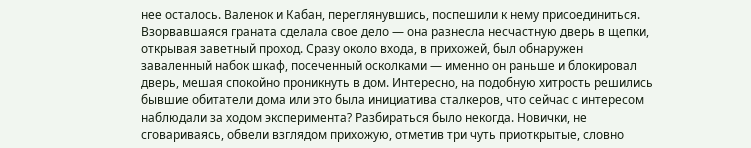нее осталось. Валенок и Кабан, переглянувшись, поспешили к нему присоединиться.
Взорвавшаяся граната сделала свое дело — она разнесла несчастную дверь в щепки, открывая заветный проход. Сразу около входа, в прихожей, был обнаружен заваленный набок шкаф, посеченный осколками — именно он раньше и блокировал дверь, мешая спокойно проникнуть в дом. Интересно, на подобную хитрость решились бывшие обитатели дома или это была инициатива сталкеров, что сейчас с интересом наблюдали за ходом эксперимента? Разбираться было некогда. Новички, не сговариваясь, обвели взглядом прихожую, отметив три чуть приоткрытые, словно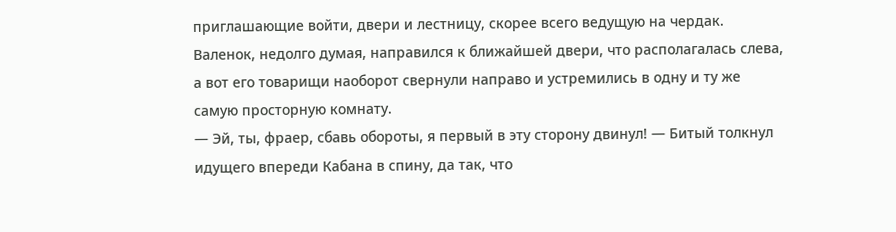приглашающие войти, двери и лестницу, скорее всего ведущую на чердак.
Валенок, недолго думая, направился к ближайшей двери, что располагалась слева, а вот его товарищи наоборот свернули направо и устремились в одну и ту же самую просторную комнату.
— Эй, ты, фраер, сбавь обороты, я первый в эту сторону двинул! — Битый толкнул идущего впереди Кабана в спину, да так, что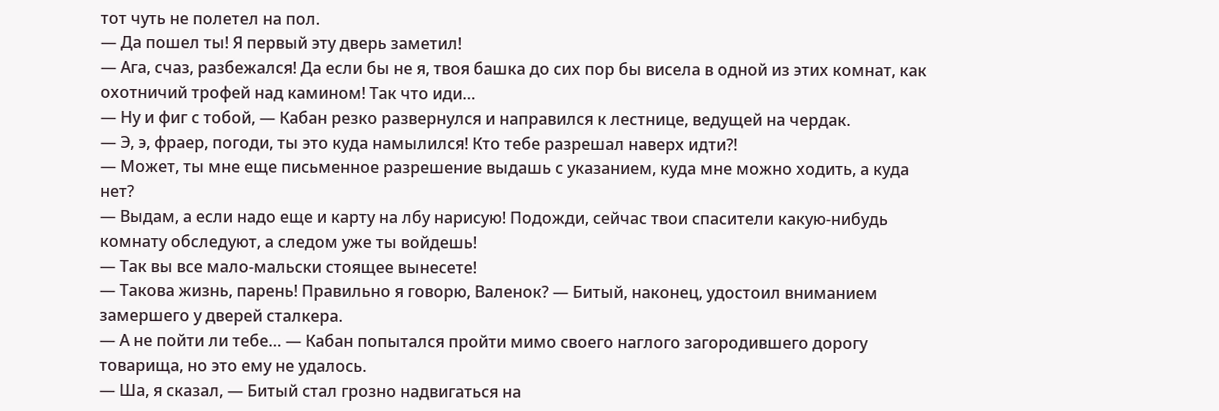тот чуть не полетел на пол.
— Да пошел ты! Я первый эту дверь заметил!
— Ага, счаз, разбежался! Да если бы не я, твоя башка до сих пор бы висела в одной из этих комнат, как охотничий трофей над камином! Так что иди…
— Ну и фиг с тобой, — Кабан резко развернулся и направился к лестнице, ведущей на чердак.
— Э, э, фраер, погоди, ты это куда намылился! Кто тебе разрешал наверх идти?!
— Может, ты мне еще письменное разрешение выдашь с указанием, куда мне можно ходить, а куда нет?
— Выдам, а если надо еще и карту на лбу нарисую! Подожди, сейчас твои спасители какую-нибудь комнату обследуют, а следом уже ты войдешь!
— Так вы все мало-мальски стоящее вынесете!
— Такова жизнь, парень! Правильно я говорю, Валенок? — Битый, наконец, удостоил вниманием замершего у дверей сталкера.
— А не пойти ли тебе… — Кабан попытался пройти мимо своего наглого загородившего дорогу товарища, но это ему не удалось.
— Ша, я сказал, — Битый стал грозно надвигаться на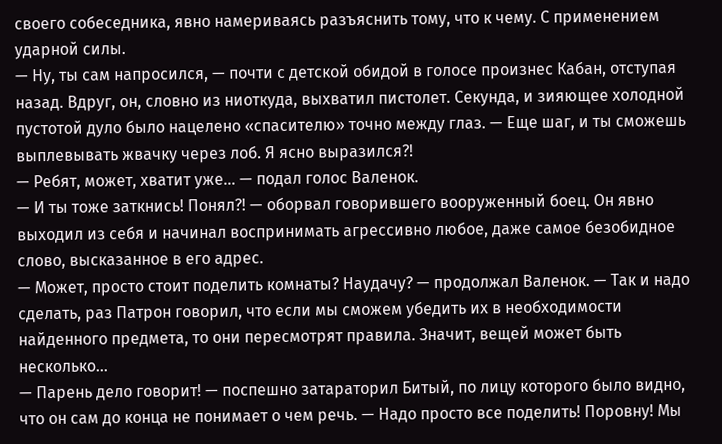своего собеседника, явно намериваясь разъяснить тому, что к чему. С применением ударной силы.
— Ну, ты сам напросился, — почти с детской обидой в голосе произнес Кабан, отступая назад. Вдруг, он, словно из ниоткуда, выхватил пистолет. Секунда, и зияющее холодной пустотой дуло было нацелено «спасителю» точно между глаз. — Еще шаг, и ты сможешь выплевывать жвачку через лоб. Я ясно выразился?!
— Ребят, может, хватит уже… — подал голос Валенок.
— И ты тоже заткнись! Понял?! — оборвал говорившего вооруженный боец. Он явно выходил из себя и начинал воспринимать агрессивно любое, даже самое безобидное слово, высказанное в его адрес.
— Может, просто стоит поделить комнаты? Наудачу? — продолжал Валенок. — Так и надо сделать, раз Патрон говорил, что если мы сможем убедить их в необходимости найденного предмета, то они пересмотрят правила. Значит, вещей может быть несколько…
— Парень дело говорит! — поспешно затараторил Битый, по лицу которого было видно, что он сам до конца не понимает о чем речь. — Надо просто все поделить! Поровну! Мы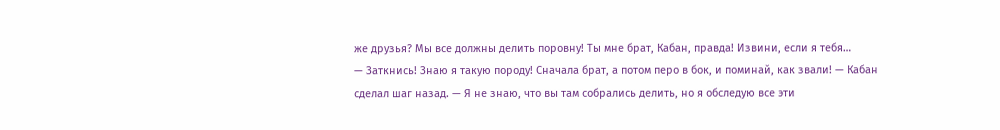же друзья? Мы все должны делить поровну! Ты мне брат, Кабан, правда! Извини, если я тебя…
— Заткнись! Знаю я такую породу! Сначала брат, а потом перо в бок, и поминай, как звали! — Кабан сделал шаг назад. — Я не знаю, что вы там собрались делить, но я обследую все эти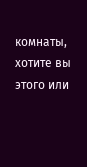комнаты, хотите вы этого или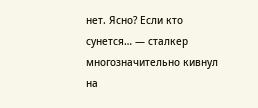нет. Ясно? Если кто сунется… — сталкер многозначительно кивнул на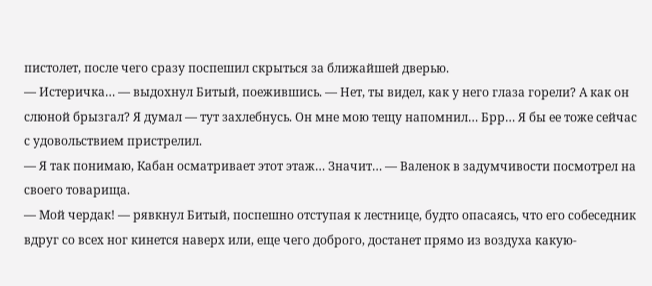пистолет, после чего сразу поспешил скрыться за ближайшей дверью.
— Истеричка… — выдохнул Битый, поежившись. — Нет, ты видел, как у него глаза горели? А как он слюной брызгал? Я думал — тут захлебнусь. Он мне мою тещу напомнил… Брр… Я бы ее тоже сейчас с удовольствием пристрелил.
— Я так понимаю, Кабан осматривает этот этаж… Значит… — Валенок в задумчивости посмотрел на своего товарища.
— Мой чердак! — рявкнул Битый, поспешно отступая к лестнице, будто опасаясь, что его собеседник вдруг со всех ног кинется наверх или, еще чего доброго, достанет прямо из воздуха какую-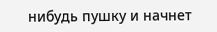нибудь пушку и начнет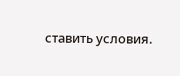ставить условия.